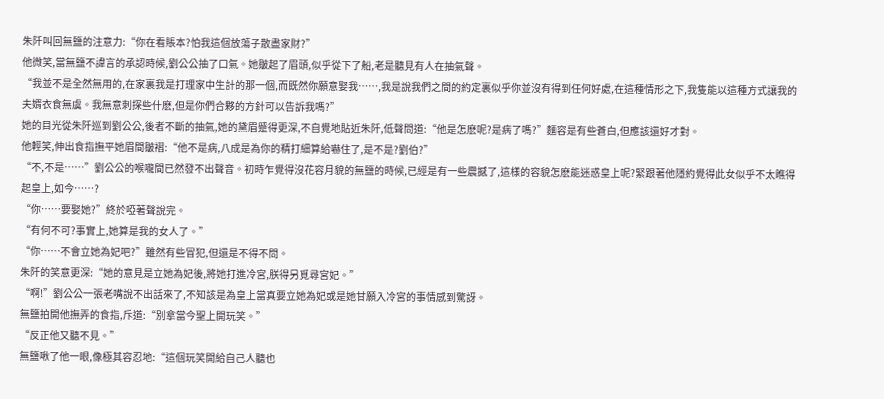朱阡叫回無鹽的注意力:“你在看賬本?怕我這個放蕩子散盡家財?”
他微笑,當無鹽不諱言的承認時候,劉公公抽了口氣。她皺起了眉頭,似乎從下了船,老是聽見有人在抽氣聲。
“我並不是全然無用的,在家裏我是打理家中生計的那一個,而既然你願意娶我……,我是說我們之間的約定裏似乎你並沒有得到任何好處,在這種情形之下,我隻能以這種方式讓我的夫婿衣食無虞。我無意刺探些什麽,但是你們合夥的方針可以告訴我嗎?”
她的目光從朱阡巡到劉公公,後者不斷的抽氣,她的黛眉蹙得更深,不自覺地貼近朱阡,低聲問道:“他是怎麽呢?是病了嗎?”麵容是有些蒼白,但應該還好才對。
他輕笑,伸出食指撫平她眉間皺褶:“他不是病,八成是為你的精打細算給嚇住了,是不是?劉伯?”
“不,不是……”劉公公的喉嚨間已然發不出聲音。初時乍覺得沒花容月貌的無鹽的時候,已經是有一些震撼了,這樣的容貌怎麽能迷惑皇上呢?緊跟著他隱約覺得此女似乎不太瞧得起皇上,如今……?
“你……要娶她?”終於啞著聲說完。
“有何不可?事實上,她算是我的女人了。”
“你……不會立她為妃吧?”雖然有些冒犯,但還是不得不問。
朱阡的笑意更深:“她的意見是立她為妃後,將她打進冷宮,朕得另覓尋宮妃。”
“啊!”劉公公一張老嘴說不出話來了,不知該是為皇上當真要立她為妃或是她甘願入冷宮的事情感到驚訝。
無鹽拍開他撫弄的食指,斥道:“別拿當今聖上開玩笑。”
“反正他又聽不見。”
無鹽啾了他一眼,像極其容忍地:“這個玩笑開給自己人聽也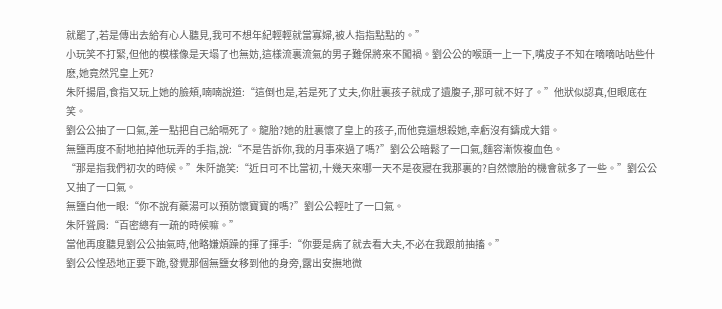就罷了,若是傳出去給有心人聽見,我可不想年紀輕輕就當寡婦,被人指指點點的。”
小玩笑不打緊,但他的模樣像是天塌了也無妨,這樣流裏流氣的男子難保將來不闖禍。劉公公的喉頭一上一下,嘴皮子不知在嘀嘀咕咕些什麽,她竟然咒皇上死?
朱阡揚眉,食指又玩上她的臉頰,喃喃說道:“這倒也是,若是死了丈夫,你肚裏孩子就成了遺腹子,那可就不好了。”他狀似認真,但眼底在笑。
劉公公抽了一口氣,差一點把自己給嗝死了。龍胎?她的肚裏懷了皇上的孩子,而他竟還想殺她,幸虧沒有鑄成大錯。
無鹽再度不耐地拍掉他玩弄的手指,說:“不是告訴你,我的月事來過了嗎?”劉公公暗鬆了一口氣,麵容漸恢複血色。
“那是指我們初次的時候。”朱阡詭笑:“近日可不比當初,十幾天來哪一天不是夜寢在我那裏的?自然懷胎的機會就多了一些。”劉公公又抽了一口氣。
無鹽白他一眼:“你不說有藥湯可以預防懷寶寶的嗎?”劉公公輕吐了一口氣。
朱阡聳肩:“百密總有一疏的時候嘛。”
當他再度聽見劉公公抽氣時,他略嫌煩躁的揮了揮手:“你要是病了就去看大夫,不必在我跟前抽搐。”
劉公公惶恐地正要下跪,發覺那個無鹽女移到他的身旁,露出安撫地微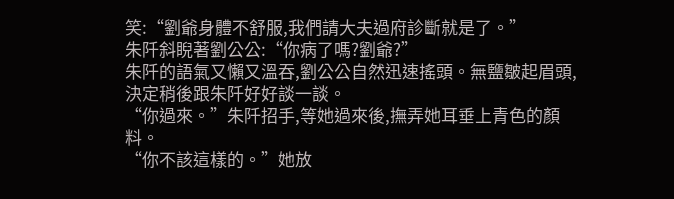笑:“劉爺身體不舒服,我們請大夫過府診斷就是了。”
朱阡斜睨著劉公公:“你病了嗎?劉爺?”
朱阡的語氣又懶又溫吞,劉公公自然迅速搖頭。無鹽皺起眉頭,決定稍後跟朱阡好好談一談。
“你過來。”朱阡招手,等她過來後,撫弄她耳垂上青色的顏料。
“你不該這樣的。”她放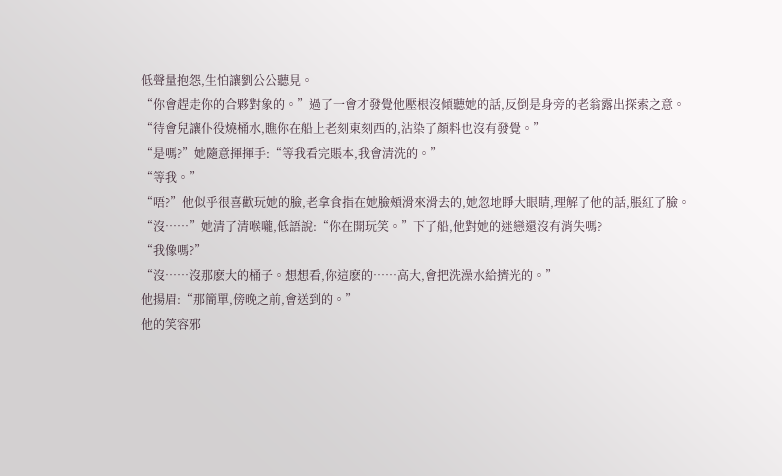低聲量抱怨,生怕讓劉公公聽見。
“你會趕走你的合夥對象的。”過了一會才發覺他壓根沒傾聽她的話,反倒是身旁的老翁露出探索之意。
“待會兒讓仆役燒桶水,瞧你在船上老刻東刻西的,沾染了顏料也沒有發覺。”
“是嗎?”她隨意揮揮手:“等我看完賬本,我會清洗的。”
“等我。”
“唔?”他似乎很喜歡玩她的臉,老拿食指在她臉頰滑來滑去的,她忽地睜大眼睛,理解了他的話,脹紅了臉。
“沒……”她清了清喉嚨,低語說:“你在開玩笑。”下了船,他對她的迷戀還沒有消失嗎?
“我像嗎?”
“沒……沒那麽大的桶子。想想看,你這麽的……高大,會把洗澡水給擠光的。”
他揚眉:“那簡單,傍晚之前,會送到的。”
他的笑容邪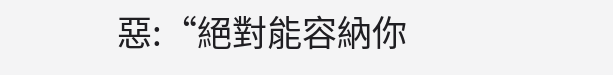惡:“絕對能容納你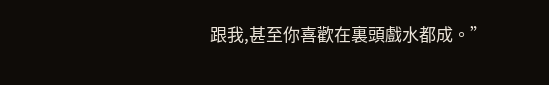跟我,甚至你喜歡在裏頭戲水都成。”